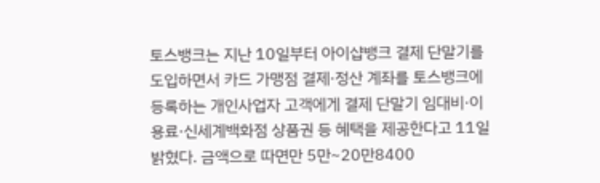토스뱅크는 지난 10일부터 아이샵뱅크 결제 단말기를 도입하면서 카드 가맹점 결제·정산 계좌를 토스뱅크에 등록하는 개인사업자 고객에게 결제 단말기 임대비·이용료·신세계백화점 상품권 등 혜택을 제공한다고 11일 밝혔다. 금액으로 따면만 5만~20만8400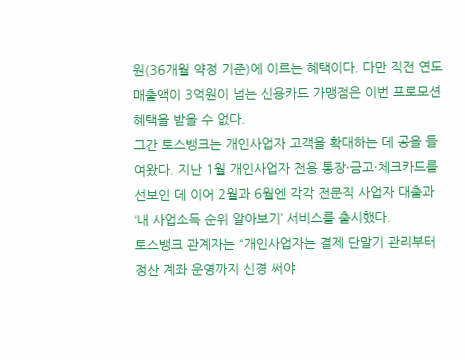원(36개월 약정 기준)에 이르는 혜택이다. 다만 직전 연도 매출액이 3억원이 넘는 신용카드 가맹점은 이번 프로모션 혜택을 받을 수 없다.
그간 토스뱅크는 개인사업자 고객을 확대하는 데 공을 들여왔다. 지난 1월 개인사업자 전용 통장·금고·체크카드를 선보인 데 이어 2월과 6월엔 각각 전문직 사업자 대출과 ‘내 사업소득 순위 알아보기’ 서비스를 출시했다.
토스뱅크 관계자는 “개인사업자는 결제 단말기 관리부터 정산 계좌 운영까지 신경 써야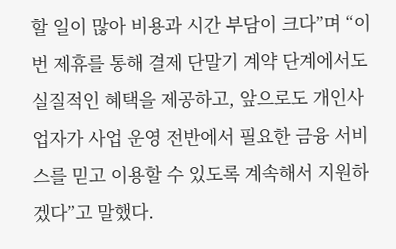할 일이 많아 비용과 시간 부담이 크다”며 “이번 제휴를 통해 결제 단말기 계약 단계에서도 실질적인 혜택을 제공하고, 앞으로도 개인사업자가 사업 운영 전반에서 필요한 금융 서비스를 믿고 이용할 수 있도록 계속해서 지원하겠다”고 말했다.